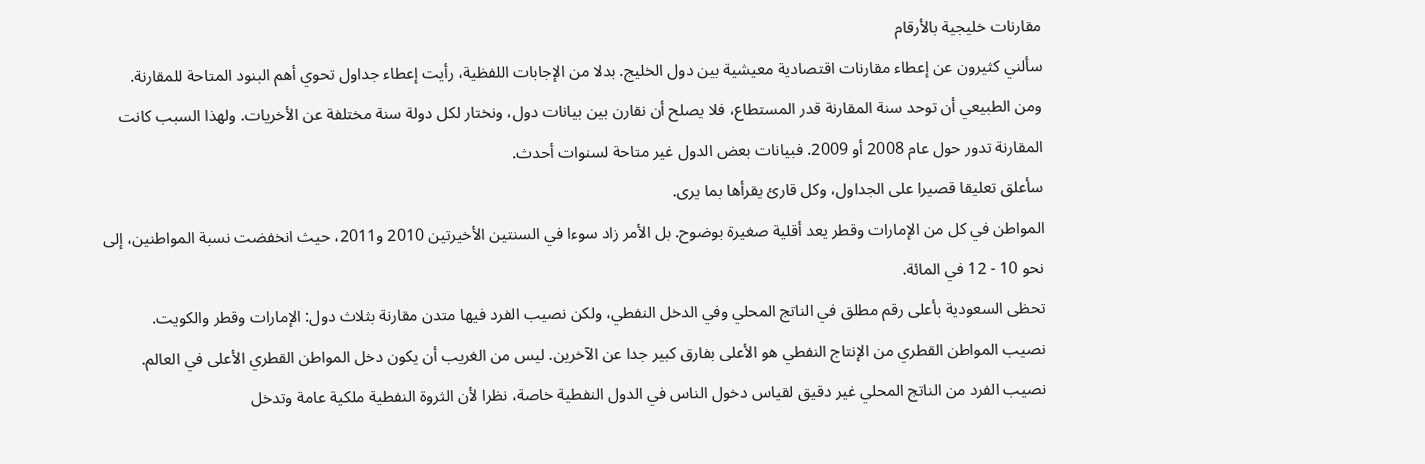مقارنات خليجية بالأرقام
سألني كثيرون عن إعطاء مقارنات اقتصادية معيشية بين دول الخليج. بدلا من الإجابات اللفظية، رأيت إعطاء جداول تحوي أهم البنود المتاحة للمقارنة.
ومن الطبيعي أن توحد سنة المقارنة قدر المستطاع، فلا يصلح أن نقارن بين بيانات دول، ونختار لكل دولة سنة مختلفة عن الأخريات. ولهذا السبب كانت المقارنة تدور حول عام 2008 أو 2009. فبيانات بعض الدول غير متاحة لسنوات أحدث.
سأعلق تعليقا قصيرا على الجداول، وكل قارئ يقرأها بما يرى.
المواطن في كل من الإمارات وقطر يعد أقلية صغيرة بوضوح. بل الأمر زاد سوءا في السنتين الأخيرتين 2010 و2011، حيث انخفضت نسبة المواطنين، إلى نحو 10 - 12 في المائة.
تحظى السعودية بأعلى رقم مطلق في الناتج المحلي وفي الدخل النفطي، ولكن نصيب الفرد فيها متدن مقارنة بثلاث دول: الإمارات وقطر والكويت.
نصيب المواطن القطري من الإنتاج النفطي هو الأعلى بفارق كبير جدا عن الآخرين. ليس من الغريب أن يكون دخل المواطن القطري الأعلى في العالم.
نصيب الفرد من الناتج المحلي غير دقيق لقياس دخول الناس في الدول النفطية خاصة، نظرا لأن الثروة النفطية ملكية عامة وتدخل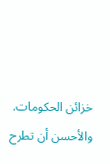خزائن الحكومات.
والأحسن أن تطرح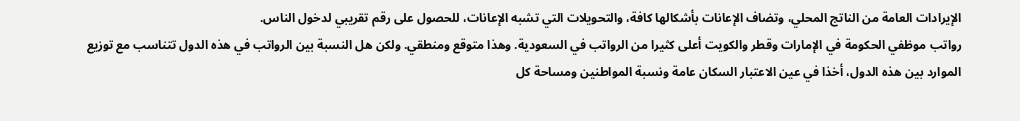الإيرادات العامة من الناتج المحلي، وتضاف الإعانات بأشكالها كافة، والتحويلات التي تشبه الإعانات، للحصول على رقم تقريبي لدخول الناس.
رواتب موظفي الحكومة في الإمارات وقطر والكويت أعلى كثيرا من الرواتب في السعودية. وهذا متوقع ومنطقي. ولكن هل النسبة بين الرواتب في هذه الدول تتناسب مع توزيع الموارد بين هذه الدول، أخذا في عين الاعتبار السكان عامة ونسبة المواطنين ومساحة كل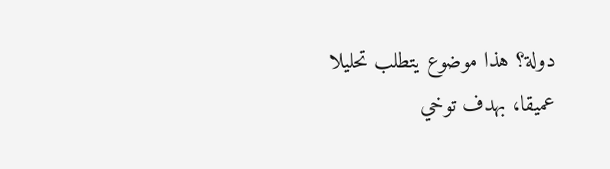دولة؟ هذا موضوع يتطلب تحليلا عميقا، بهدف توخي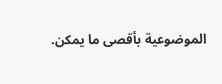الموضوعية بأقصى ما يمكن.